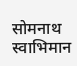सोमनाथ स्वाभिमान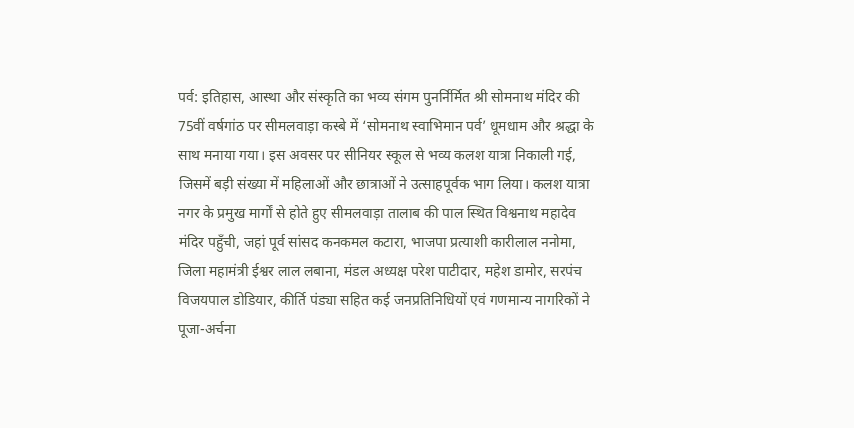पर्व: इतिहास, आस्था और संस्कृति का भव्य संगम पुनर्निर्मित श्री सोमनाथ मंदिर की 75वीं वर्षगांठ पर सीमलवाड़ा कस्बे में ‘सोमनाथ स्वाभिमान पर्व’ धूमधाम और श्रद्धा के साथ मनाया गया। इस अवसर पर सीनियर स्कूल से भव्य कलश यात्रा निकाली गई, जिसमें बड़ी संख्या में महिलाओं और छात्राओं ने उत्साहपूर्वक भाग लिया। कलश यात्रा नगर के प्रमुख मार्गों से होते हुए सीमलवाड़ा तालाब की पाल स्थित विश्वनाथ महादेव मंदिर पहुँची, जहां पूर्व सांसद कनकमल कटारा, भाजपा प्रत्याशी कारीलाल ननोमा, जिला महामंत्री ईश्वर लाल लबाना, मंडल अध्यक्ष परेश पाटीदार, महेश डामोर, सरपंच विजयपाल डोडियार, कीर्ति पंड्या सहित कई जनप्रतिनिधियों एवं गणमान्य नागरिकों ने पूजा-अर्चना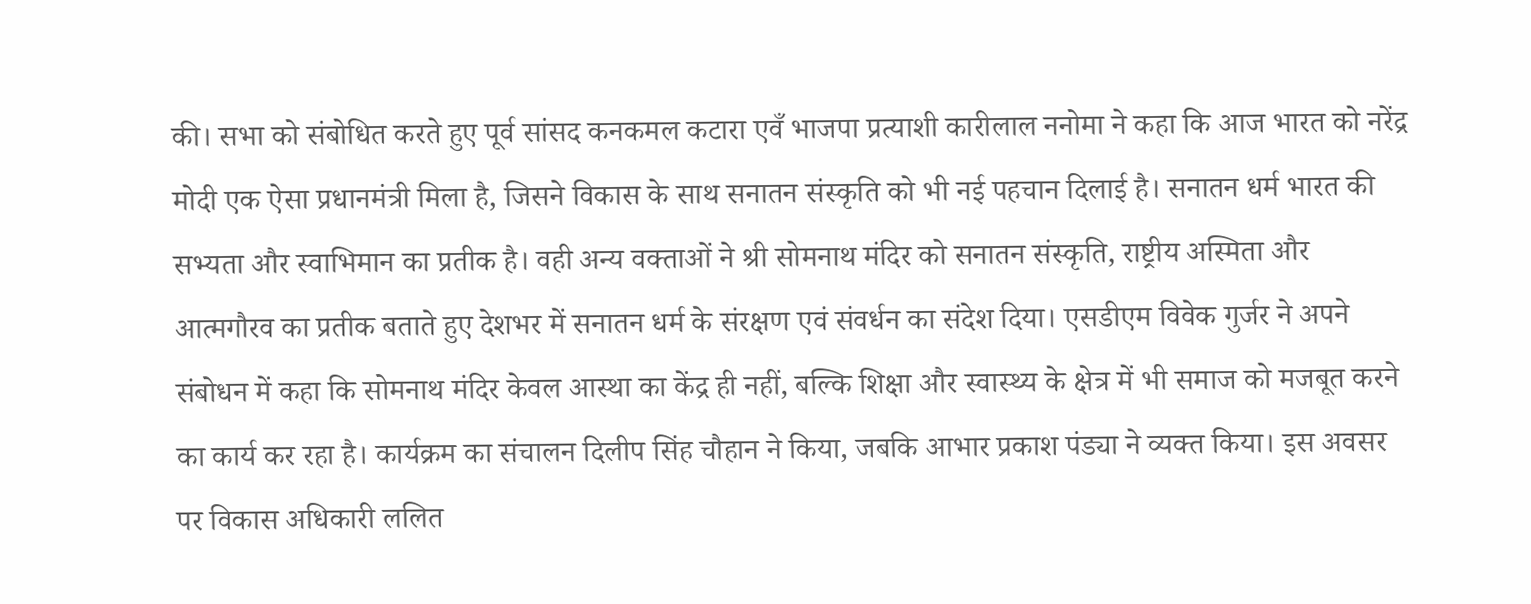की। सभा को संबोधित करते हुए पूर्व सांसद कनकमल कटारा एवँ भाजपा प्रत्याशी कारीलाल ननोमा ने कहा कि आज भारत को नरेंद्र मोदी एक ऐसा प्रधानमंत्री मिला है, जिसने विकास के साथ सनातन संस्कृति को भी नई पहचान दिलाई है। सनातन धर्म भारत की सभ्यता और स्वाभिमान का प्रतीक है। वही अन्य वक्ताओं ने श्री सोमनाथ मंदिर को सनातन संस्कृति, राष्ट्रीय अस्मिता और आत्मगौरव का प्रतीक बताते हुए देशभर में सनातन धर्म के संरक्षण एवं संवर्धन का संदेश दिया। एसडीएम विवेक गुर्जर ने अपने संबोधन में कहा कि सोमनाथ मंदिर केवल आस्था का केंद्र ही नहीं, बल्कि शिक्षा और स्वास्थ्य के क्षेत्र में भी समाज को मजबूत करने का कार्य कर रहा है। कार्यक्रम का संचालन दिलीप सिंह चौहान ने किया, जबकि आभार प्रकाश पंड्या ने व्यक्त किया। इस अवसर पर विकास अधिकारी ललित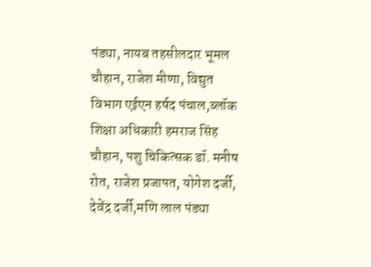पंड्या, नायब तहसीलदार भूमल चौहान, राजेश मीणा, विद्युत विभाग एईएन हर्षद पंचाल,ब्लॉक शिक्षा अधिकारी हमराज सिंह चौहान, पशु चिकित्सक डॉ. मनीष रोत, राजेश प्रजापत, योगेश दर्जी, देवेंद्र दर्जी,मणि लाल पंड्या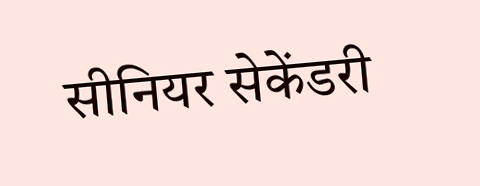सीनियर सेकेंडरी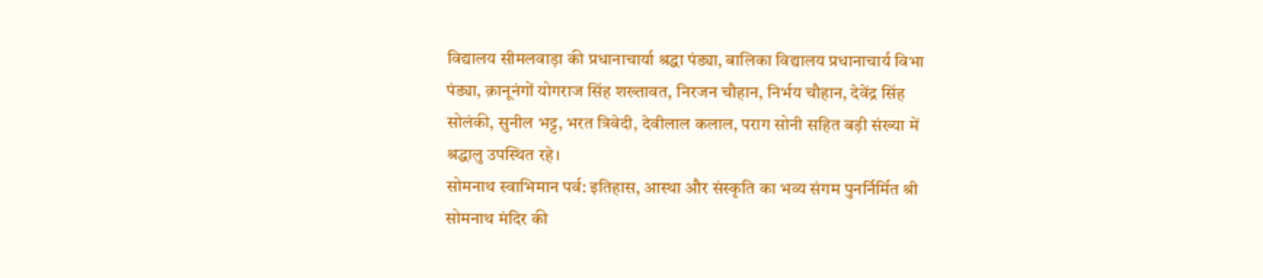विद्यालय सीमलवाड़ा की प्रधानाचार्या श्रद्धा पंड्या, बालिका विद्यालय प्रधानाचार्य विभा पंड्या, क़ानूनंगों योगराज सिंह शख्तावत, निरजन चौहान, निर्भय चौहान, देवेंद्र सिंह सोलंकी, सुनील भट्ट, भरत त्रिवेदी, देवीलाल कलाल, पराग सोनी सहित बड़ी संख्या में श्रद्धालु उपस्थित रहे।
सोमनाथ स्वाभिमान पर्व: इतिहास, आस्था और संस्कृति का भव्य संगम पुनर्निर्मित श्री सोमनाथ मंदिर की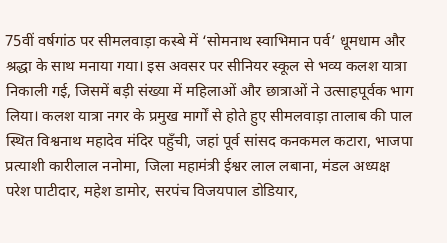75वीं वर्षगांठ पर सीमलवाड़ा कस्बे में ‘सोमनाथ स्वाभिमान पर्व’ धूमधाम और श्रद्धा के साथ मनाया गया। इस अवसर पर सीनियर स्कूल से भव्य कलश यात्रा निकाली गई, जिसमें बड़ी संख्या में महिलाओं और छात्राओं ने उत्साहपूर्वक भाग लिया। कलश यात्रा नगर के प्रमुख मार्गों से होते हुए सीमलवाड़ा तालाब की पाल स्थित विश्वनाथ महादेव मंदिर पहुँची, जहां पूर्व सांसद कनकमल कटारा, भाजपा प्रत्याशी कारीलाल ननोमा, जिला महामंत्री ईश्वर लाल लबाना, मंडल अध्यक्ष परेश पाटीदार, महेश डामोर, सरपंच विजयपाल डोडियार,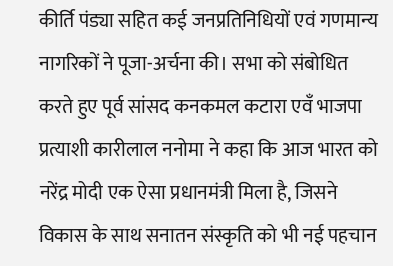कीर्ति पंड्या सहित कई जनप्रतिनिधियों एवं गणमान्य नागरिकों ने पूजा-अर्चना की। सभा को संबोधित करते हुए पूर्व सांसद कनकमल कटारा एवँ भाजपा प्रत्याशी कारीलाल ननोमा ने कहा कि आज भारत को नरेंद्र मोदी एक ऐसा प्रधानमंत्री मिला है, जिसने विकास के साथ सनातन संस्कृति को भी नई पहचान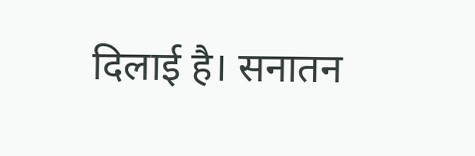दिलाई है। सनातन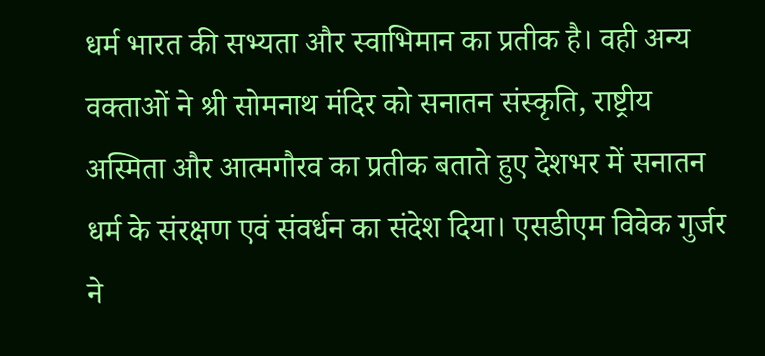धर्म भारत की सभ्यता और स्वाभिमान का प्रतीक है। वही अन्य वक्ताओं ने श्री सोमनाथ मंदिर को सनातन संस्कृति, राष्ट्रीय अस्मिता और आत्मगौरव का प्रतीक बताते हुए देशभर में सनातन धर्म के संरक्षण एवं संवर्धन का संदेश दिया। एसडीएम विवेक गुर्जर ने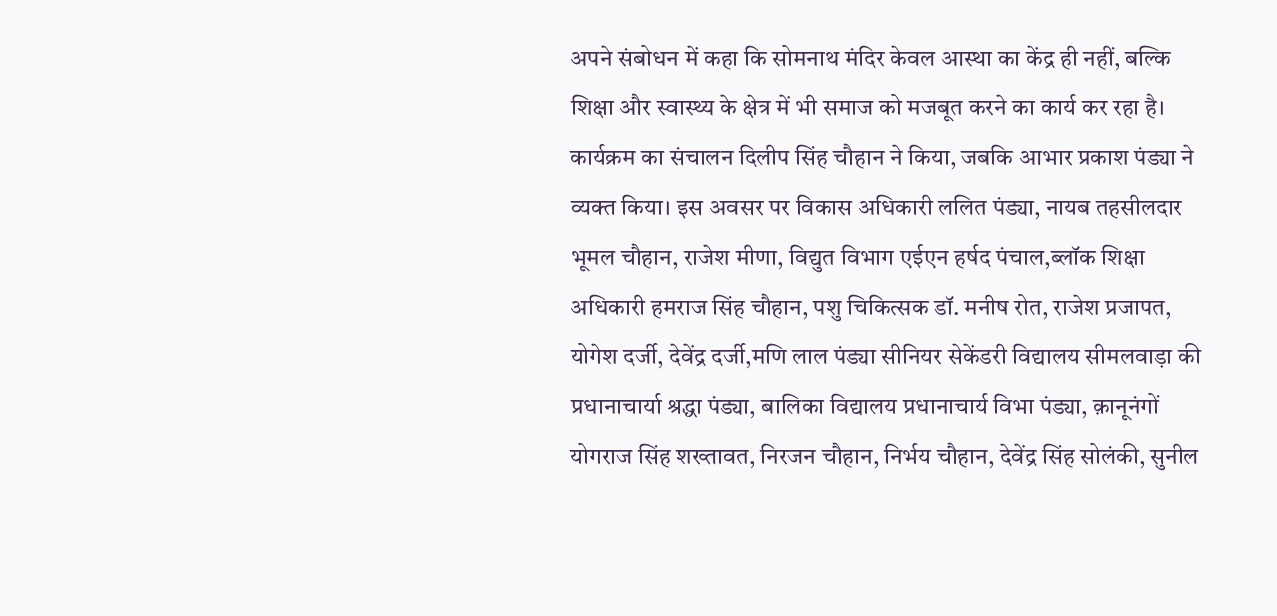अपने संबोधन में कहा कि सोमनाथ मंदिर केवल आस्था का केंद्र ही नहीं, बल्कि शिक्षा और स्वास्थ्य के क्षेत्र में भी समाज को मजबूत करने का कार्य कर रहा है। कार्यक्रम का संचालन दिलीप सिंह चौहान ने किया, जबकि आभार प्रकाश पंड्या ने व्यक्त किया। इस अवसर पर विकास अधिकारी ललित पंड्या, नायब तहसीलदार भूमल चौहान, राजेश मीणा, विद्युत विभाग एईएन हर्षद पंचाल,ब्लॉक शिक्षा अधिकारी हमराज सिंह चौहान, पशु चिकित्सक डॉ. मनीष रोत, राजेश प्रजापत, योगेश दर्जी, देवेंद्र दर्जी,मणि लाल पंड्या सीनियर सेकेंडरी विद्यालय सीमलवाड़ा की प्रधानाचार्या श्रद्धा पंड्या, बालिका विद्यालय प्रधानाचार्य विभा पंड्या, क़ानूनंगों योगराज सिंह शख्तावत, निरजन चौहान, निर्भय चौहान, देवेंद्र सिंह सोलंकी, सुनील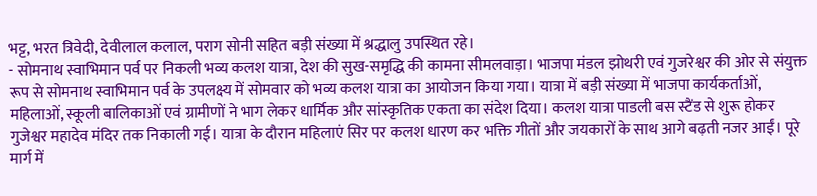भट्ट, भरत त्रिवेदी, देवीलाल कलाल, पराग सोनी सहित बड़ी संख्या में श्रद्धालु उपस्थित रहे।
- सोमनाथ स्वाभिमान पर्व पर निकली भव्य कलश यात्रा, देश की सुख-समृद्धि की कामना सीमलवाड़ा। भाजपा मंडल झोथरी एवं गुजरेश्वर की ओर से संयुक्त रूप से सोमनाथ स्वाभिमान पर्व के उपलक्ष्य में सोमवार को भव्य कलश यात्रा का आयोजन किया गया। यात्रा में बड़ी संख्या में भाजपा कार्यकर्ताओं, महिलाओं, स्कूली बालिकाओं एवं ग्रामीणों ने भाग लेकर धार्मिक और सांस्कृतिक एकता का संदेश दिया। कलश यात्रा पाडली बस स्टैंड से शुरू होकर गुजेश्वर महादेव मंदिर तक निकाली गई। यात्रा के दौरान महिलाएं सिर पर कलश धारण कर भक्ति गीतों और जयकारों के साथ आगे बढ़ती नजर आईं। पूरे मार्ग में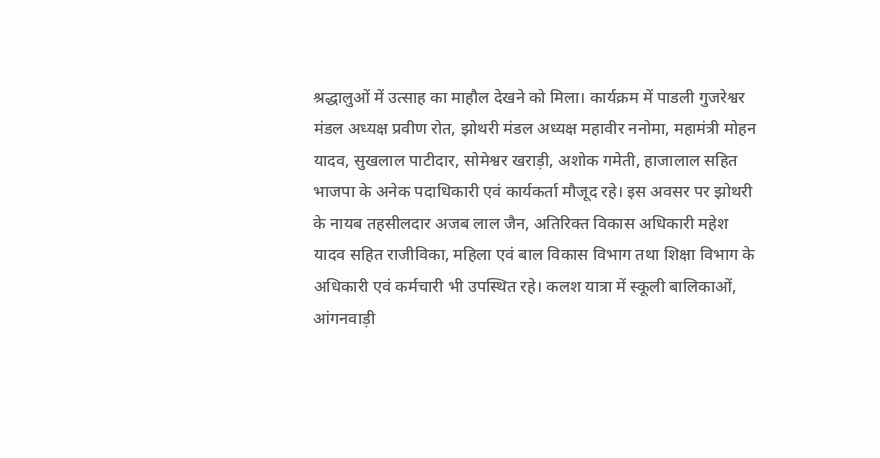श्रद्धालुओं में उत्साह का माहौल देखने को मिला। कार्यक्रम में पाडली गुजरेश्वर मंडल अध्यक्ष प्रवीण रोत, झोथरी मंडल अध्यक्ष महावीर ननोमा, महामंत्री मोहन यादव, सुखलाल पाटीदार, सोमेश्वर खराड़ी, अशोक गमेती, हाजालाल सहित भाजपा के अनेक पदाधिकारी एवं कार्यकर्ता मौजूद रहे। इस अवसर पर झोथरी के नायब तहसीलदार अजब लाल जैन, अतिरिक्त विकास अधिकारी महेश यादव सहित राजीविका, महिला एवं बाल विकास विभाग तथा शिक्षा विभाग के अधिकारी एवं कर्मचारी भी उपस्थित रहे। कलश यात्रा में स्कूली बालिकाओं, आंगनवाड़ी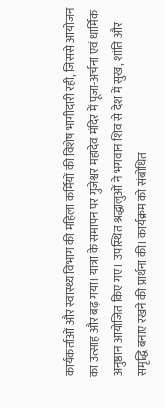कार्यकर्ताओं और स्वास्थ्य विभाग की महिला कर्मियों की विशेष भागीदारी रही, जिससे आयोजन का उत्साह और बढ़ गया। यात्रा के समापन पर गुजेश्वर महादेव मंदिर में पूजा-अर्चना एवं धार्मिक अनुष्ठान आयोजित किए गए। उपस्थित श्रद्धालुओं ने भगवान शिव से देश में सुख, शांति और समृद्धि बनाए रखने की प्रार्थना की। कार्यक्रम को संबोधित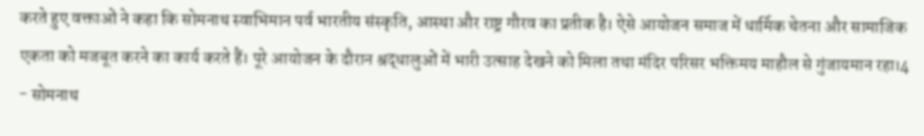करते हुए वक्ताओं ने कहा कि सोमनाथ स्वाभिमान पर्व भारतीय संस्कृति, आस्था और राष्ट्र गौरव का प्रतीक है। ऐसे आयोजन समाज में धार्मिक चेतना और सामाजिक एकता को मजबूत करने का कार्य करते हैं। पूरे आयोजन के दौरान श्रद्धालुओं में भारी उत्साह देखने को मिला तथा मंदिर परिसर भक्तिमय माहौल से गुंजायमान रहा।4
- सोमनाथ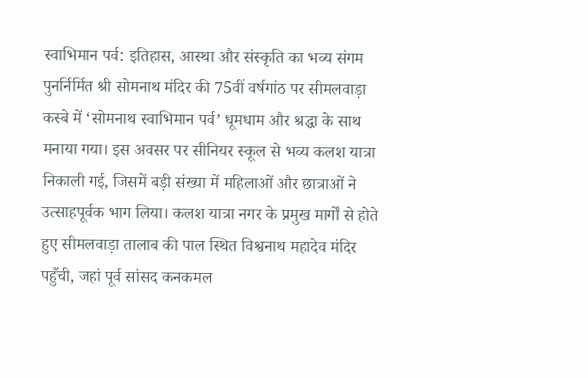स्वाभिमान पर्व: इतिहास, आस्था और संस्कृति का भव्य संगम पुनर्निर्मित श्री सोमनाथ मंदिर की 75वीं वर्षगांठ पर सीमलवाड़ा कस्बे में ‘सोमनाथ स्वाभिमान पर्व’ धूमधाम और श्रद्धा के साथ मनाया गया। इस अवसर पर सीनियर स्कूल से भव्य कलश यात्रा निकाली गई, जिसमें बड़ी संख्या में महिलाओं और छात्राओं ने उत्साहपूर्वक भाग लिया। कलश यात्रा नगर के प्रमुख मार्गों से होते हुए सीमलवाड़ा तालाब की पाल स्थित विश्वनाथ महादेव मंदिर पहुँची, जहां पूर्व सांसद कनकमल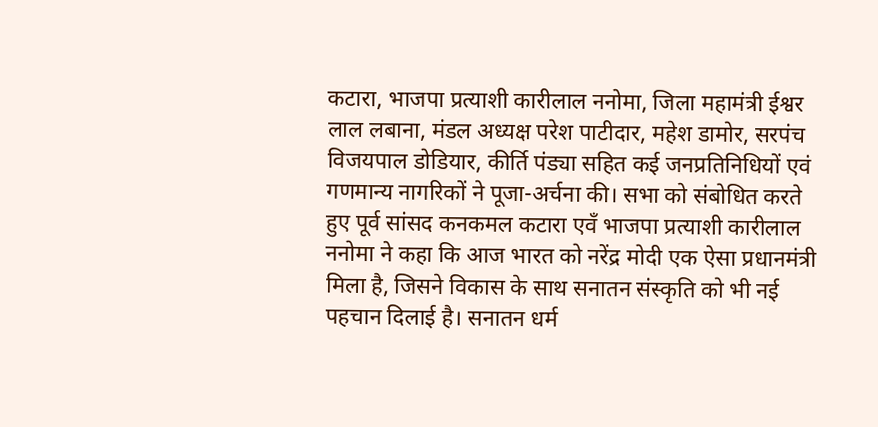कटारा, भाजपा प्रत्याशी कारीलाल ननोमा, जिला महामंत्री ईश्वर लाल लबाना, मंडल अध्यक्ष परेश पाटीदार, महेश डामोर, सरपंच विजयपाल डोडियार, कीर्ति पंड्या सहित कई जनप्रतिनिधियों एवं गणमान्य नागरिकों ने पूजा-अर्चना की। सभा को संबोधित करते हुए पूर्व सांसद कनकमल कटारा एवँ भाजपा प्रत्याशी कारीलाल ननोमा ने कहा कि आज भारत को नरेंद्र मोदी एक ऐसा प्रधानमंत्री मिला है, जिसने विकास के साथ सनातन संस्कृति को भी नई पहचान दिलाई है। सनातन धर्म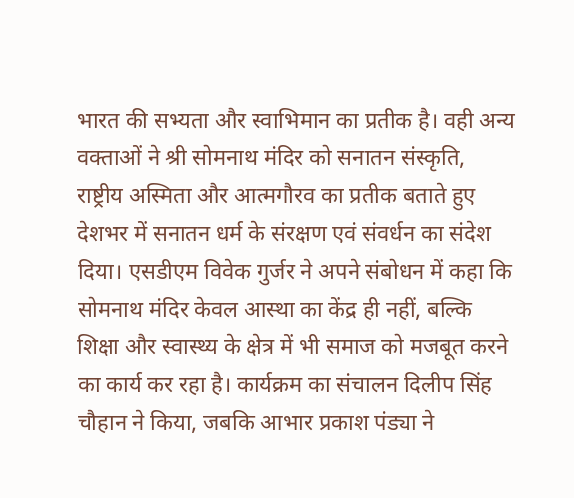भारत की सभ्यता और स्वाभिमान का प्रतीक है। वही अन्य वक्ताओं ने श्री सोमनाथ मंदिर को सनातन संस्कृति, राष्ट्रीय अस्मिता और आत्मगौरव का प्रतीक बताते हुए देशभर में सनातन धर्म के संरक्षण एवं संवर्धन का संदेश दिया। एसडीएम विवेक गुर्जर ने अपने संबोधन में कहा कि सोमनाथ मंदिर केवल आस्था का केंद्र ही नहीं, बल्कि शिक्षा और स्वास्थ्य के क्षेत्र में भी समाज को मजबूत करने का कार्य कर रहा है। कार्यक्रम का संचालन दिलीप सिंह चौहान ने किया, जबकि आभार प्रकाश पंड्या ने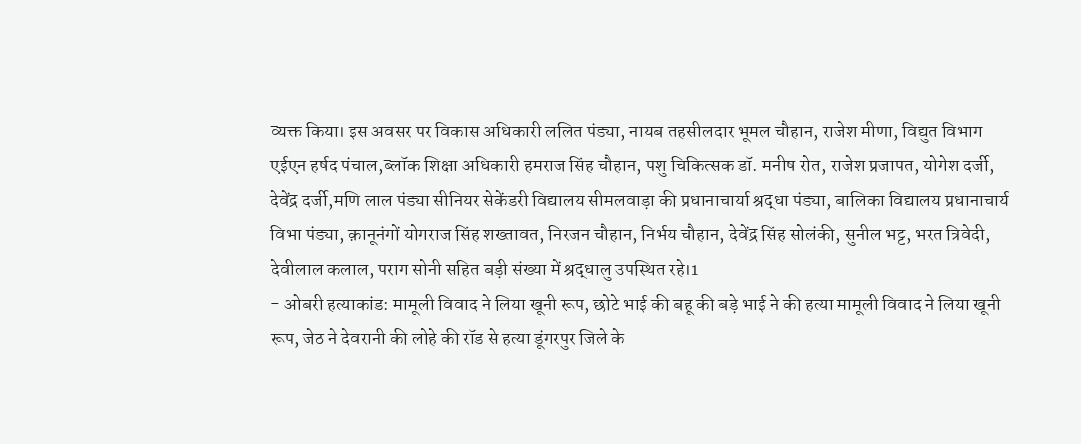व्यक्त किया। इस अवसर पर विकास अधिकारी ललित पंड्या, नायब तहसीलदार भूमल चौहान, राजेश मीणा, विद्युत विभाग एईएन हर्षद पंचाल,ब्लॉक शिक्षा अधिकारी हमराज सिंह चौहान, पशु चिकित्सक डॉ. मनीष रोत, राजेश प्रजापत, योगेश दर्जी, देवेंद्र दर्जी,मणि लाल पंड्या सीनियर सेकेंडरी विद्यालय सीमलवाड़ा की प्रधानाचार्या श्रद्धा पंड्या, बालिका विद्यालय प्रधानाचार्य विभा पंड्या, क़ानूनंगों योगराज सिंह शख्तावत, निरजन चौहान, निर्भय चौहान, देवेंद्र सिंह सोलंकी, सुनील भट्ट, भरत त्रिवेदी, देवीलाल कलाल, पराग सोनी सहित बड़ी संख्या में श्रद्धालु उपस्थित रहे।1
- ओबरी हत्याकांड: मामूली विवाद ने लिया खूनी रूप, छोटे भाई की बहू की बड़े भाई ने की हत्या मामूली विवाद ने लिया खूनी रूप, जेठ ने देवरानी की लोहे की रॉड से हत्या डूंगरपुर जिले के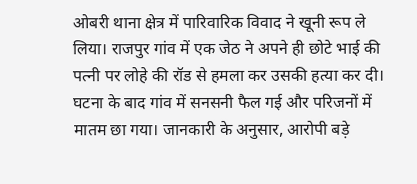ओबरी थाना क्षेत्र में पारिवारिक विवाद ने खूनी रूप ले लिया। राजपुर गांव में एक जेठ ने अपने ही छोटे भाई की पत्नी पर लोहे की रॉड से हमला कर उसकी हत्या कर दी। घटना के बाद गांव में सनसनी फैल गई और परिजनों में मातम छा गया। जानकारी के अनुसार, आरोपी बड़े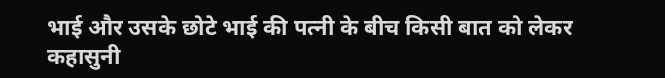भाई और उसके छोटे भाई की पत्नी के बीच किसी बात को लेकर कहासुनी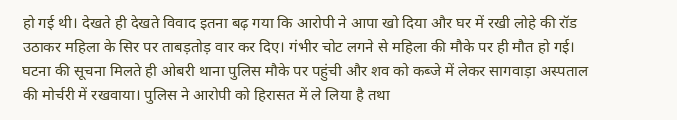हो गई थी। देखते ही देखते विवाद इतना बढ़ गया कि आरोपी ने आपा खो दिया और घर में रखी लोहे की रॉड उठाकर महिला के सिर पर ताबड़तोड़ वार कर दिए। गंभीर चोट लगने से महिला की मौके पर ही मौत हो गई। घटना की सूचना मिलते ही ओबरी थाना पुलिस मौके पर पहुंची और शव को कब्जे में लेकर सागवाड़ा अस्पताल की मोर्चरी में रखवाया। पुलिस ने आरोपी को हिरासत में ले लिया है तथा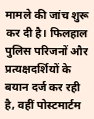मामले की जांच शुरू कर दी है। फिलहाल पुलिस परिजनों और प्रत्यक्षदर्शियों के बयान दर्ज कर रही है, वहीं पोस्टमार्टम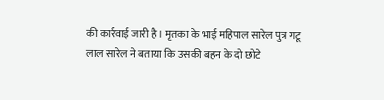की कार्रवाई जारी है। मृतका के भाई महिपाल सारेल पुत्र गटू लाल सारेल ने बताया कि उसकी बहन के दो छोटे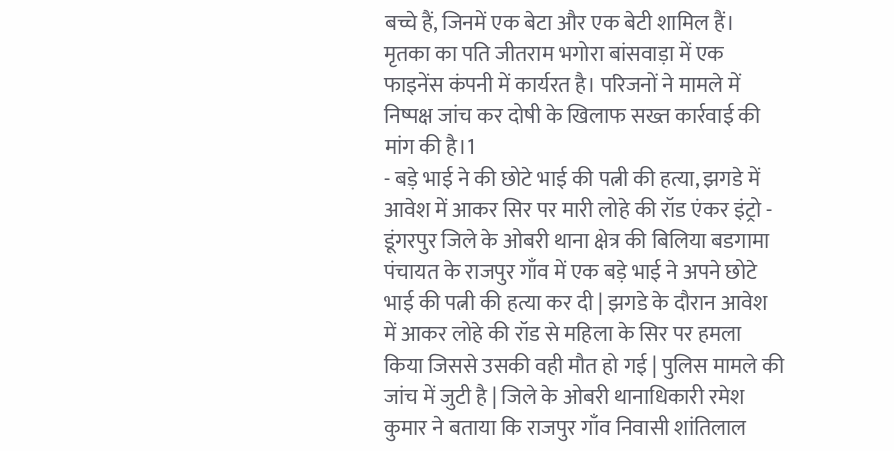बच्चे हैं, जिनमें एक बेटा और एक बेटी शामिल हैं। मृतका का पति जीतराम भगोरा बांसवाड़ा में एक फाइनेंस कंपनी में कार्यरत है। परिजनों ने मामले में निष्पक्ष जांच कर दोषी के खिलाफ सख्त कार्रवाई की मांग की है।1
- बड़े भाई ने की छोटे भाई की पत्नी की हत्या, झगडे में आवेश में आकर सिर पर मारी लोहे की रॉड एंकर इंट्रो - डूंगरपुर जिले के ओबरी थाना क्षेत्र की बिलिया बडगामा पंचायत के राजपुर गाँव में एक बड़े भाई ने अपने छोटे भाई की पत्नी की हत्या कर दी | झगडे के दौरान आवेश में आकर लोहे की रॉड से महिला के सिर पर हमला किया जिससे उसकी वही मौत हो गई | पुलिस मामले की जांच में जुटी है | जिले के ओबरी थानाधिकारी रमेश कुमार ने बताया कि राजपुर गाँव निवासी शांतिलाल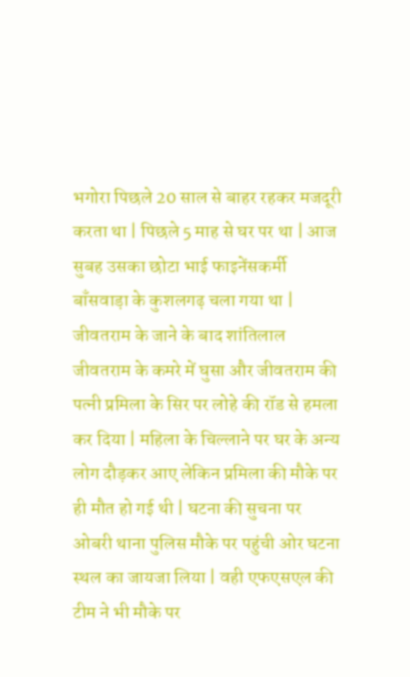भगोरा पिछले 20 साल से बाहर रहकर मजदूरी करता था | पिछले 5 माह से घर पर था | आज सुबह उसका छोटा भाई फाइनेंसकर्मी बाँसवाड़ा के कुशलगढ़ चला गया था | जीवतराम के जाने के बाद शांतिलाल जीवतराम के कमरे में घुसा और जीवतराम की पत्नी प्रमिला के सिर पर लोहे की रॉड से हमला कर दिया | महिला के चिल्लाने पर घर के अन्य लोग दौड़कर आए लेकिन प्रमिला की मौके पर ही मौत हो गई थी | घटना की सुचना पर ओबरी थाना पुलिस मौके पर पहुंची ओर घटना स्थल का जायजा लिया | वही एफएसएल की टीम ने भी मौके पर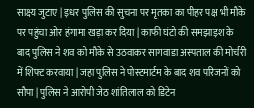साक्ष्य जुटाए | इधर पुलिस की सुचना पर मृतका का पीहर पक्ष भी मौके पर पहुंचा ओर हंगामा खड़ा कर दिया | काफी घंटो की समझाइश के बाद पुलिस ने शव को मौके से उठवाकर सागवाडा अस्पताल की मोर्चरी में शिफ्ट करवाया | जहा पुलिस ने पोस्टमार्टम के बाद शव परिजनों को सौपा | पुलिस ने आरोपी जेठ शांतिलाल को डिटेन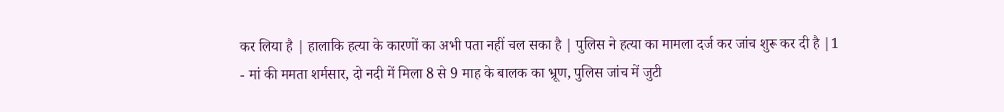कर लिया है | हालाकि हत्या के कारणों का अभी पता नहीं चल सका है | पुलिस ने हत्या का मामला दर्ज कर जांच शुरू कर दी है |1
- मां की ममता शर्मसार, दो नदी में मिला 8 से 9 माह के बालक का भ्रूण, पुलिस जांच में जुटी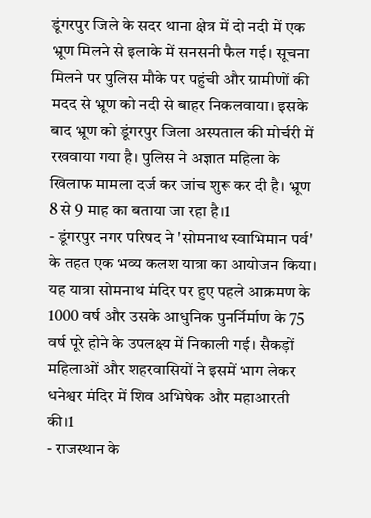डूंगरपुर जिले के सदर थाना क्षेत्र में दो नदी में एक भ्रूण मिलने से इलाके में सनसनी फैल गई। सूचना मिलने पर पुलिस मौके पर पहुंची और ग्रामीणों की मदद से भ्रूण को नदी से बाहर निकलवाया। इसके बाद भ्रूण को डूंगरपुर जिला अस्पताल की मोर्चरी में रखवाया गया है। पुलिस ने अज्ञात महिला के खिलाफ मामला दर्ज कर जांच शुरू कर दी है। भ्रूण 8 से 9 माह का बताया जा रहा है।1
- डूंगरपुर नगर परिषद ने 'सोमनाथ स्वाभिमान पर्व' के तहत एक भव्य कलश यात्रा का आयोजन किया। यह यात्रा सोमनाथ मंदिर पर हुए पहले आक्रमण के 1000 वर्ष और उसके आधुनिक पुनर्निर्माण के 75 वर्ष पूरे होने के उपलक्ष्य में निकाली गई। सैकड़ों महिलाओं और शहरवासियों ने इसमें भाग लेकर धनेश्वर मंदिर में शिव अभिषेक और महाआरती की।1
- राजस्थान के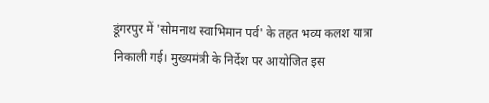डूंगरपुर में 'सोमनाथ स्वाभिमान पर्व' के तहत भव्य कलश यात्रा निकाली गई। मुख्यमंत्री के निर्देश पर आयोजित इस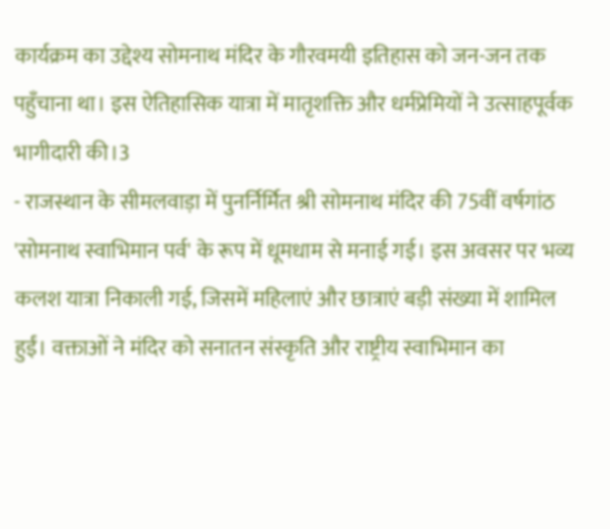कार्यक्रम का उद्देश्य सोमनाथ मंदिर के गौरवमयी इतिहास को जन-जन तक पहुँचाना था। इस ऐतिहासिक यात्रा में मातृशक्ति और धर्मप्रेमियों ने उत्साहपूर्वक भागीदारी की।3
- राजस्थान के सीमलवाड़ा में पुनर्निर्मित श्री सोमनाथ मंदिर की 75वीं वर्षगांठ 'सोमनाथ स्वाभिमान पर्व' के रूप में धूमधाम से मनाई गई। इस अवसर पर भव्य कलश यात्रा निकाली गई, जिसमें महिलाएं और छात्राएं बड़ी संख्या में शामिल हुईं। वक्ताओं ने मंदिर को सनातन संस्कृति और राष्ट्रीय स्वाभिमान का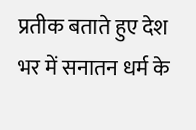प्रतीक बताते हुए देश भर में सनातन धर्म के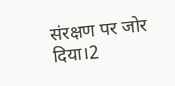संरक्षण पर जोर दिया।2